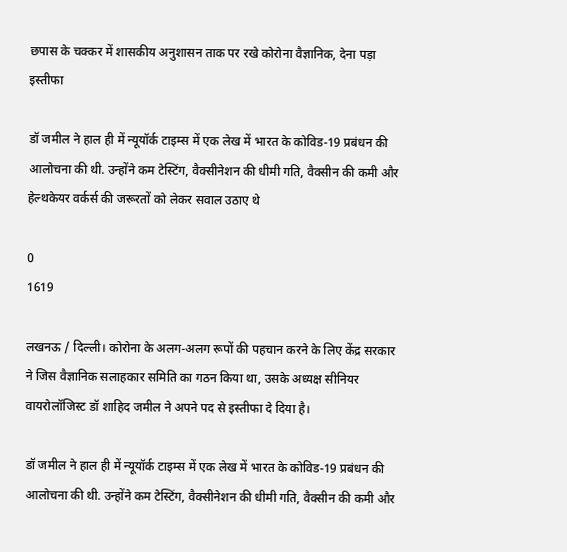छपास के चक्कर में शासकीय अनुशासन ताक पर रखे कोरोना वैज्ञानिक, देना पड़ा इस्तीफा

डॉ जमील ने हाल ही में न्यूयॉर्क टाइम्स में एक लेख में भारत के कोविड-19 प्रबंधन की आलोचना की थी. उन्होंने कम टेस्टिंग, वैक्सीनेशन की धीमी गति, वैक्सीन की कमी और हेल्थकेयर वर्कर्स की जरूरतों को लेकर सवाल उठाए थे

0
1619

लखनऊ / दिल्ली। कोरोना के अलग-अलग रूपों की पहचान करने के लिए केंद्र सरकार ने जिस वैज्ञानिक सलाहकार समिति का गठन किया था, उसके अध्यक्ष सीनियर वायरोलॉजिस्ट डॉ शाहिद जमील ने अपने पद से इस्तीफा दे दिया है।

डॉ जमील ने हाल ही में न्यूयॉर्क टाइम्स में एक लेख में भारत के कोविड-19 प्रबंधन की आलोचना की थी. उन्होंने कम टेस्टिंग, वैक्सीनेशन की धीमी गति, वैक्सीन की कमी और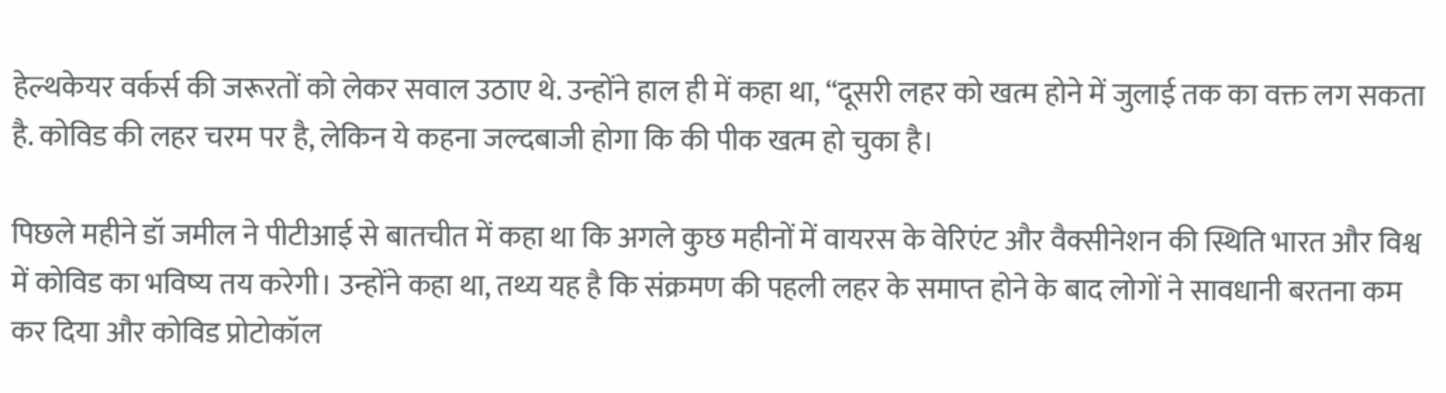हेल्थकेयर वर्कर्स की जरूरतों को लेकर सवाल उठाए थे. उन्होंने हाल ही में कहा था, “दूसरी लहर को खत्म होने में जुलाई तक का वक्त लग सकता है. कोविड की लहर चरम पर है, लेकिन ये कहना जल्दबाजी होगा कि की पीक खत्म हो चुका है।

पिछले महीने डॉ जमील ने पीटीआई से बातचीत में कहा था कि अगले कुछ महीनों में वायरस के वेरिएंट और वैक्सीनेशन की स्थिति भारत और विश्व में कोविड का भविष्य तय करेगी। उन्होंने कहा था, तथ्य यह है कि संक्रमण की पहली लहर के समाप्त होने के बाद लोगों ने सावधानी बरतना कम कर दिया और कोविड प्रोटोकॉल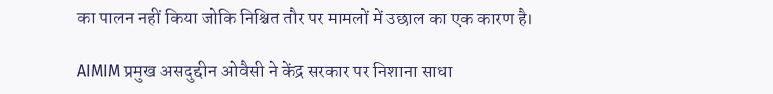का पालन नहीं किया जोकि निश्चित तौर पर मामलों में उछाल का एक कारण है।

AIMIM प्रमुख असदुद्दीन ओवैसी ने केंद्र सरकार पर निशाना साधा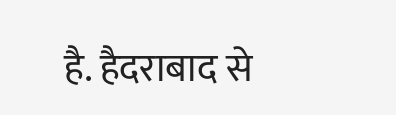है. हैदराबाद से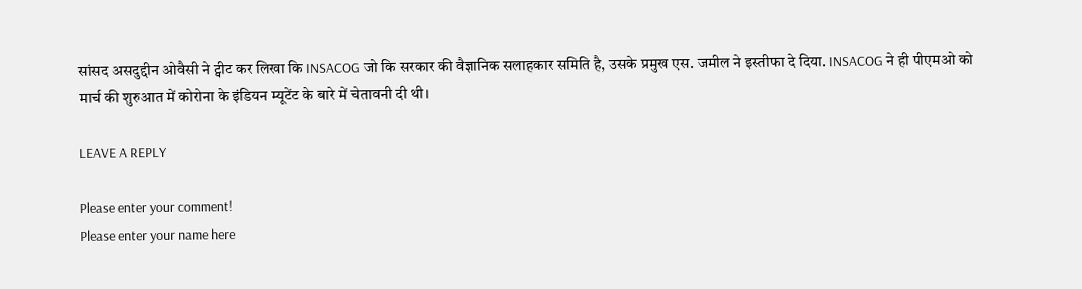सांसद असदुद्दीन ओवैसी ने ट्वीट कर लिखा कि INSACOG जो कि सरकार की वैज्ञानिक सलाहकार समिति है, उसके प्रमुख एस. जमील ने इस्तीफा दे दिया. INSACOG ने ही पीएमओ को मार्च की शुरुआत में कोरोना के इंडियन म्यूटेंट के बारे में चेतावनी दी थी।

LEAVE A REPLY

Please enter your comment!
Please enter your name here